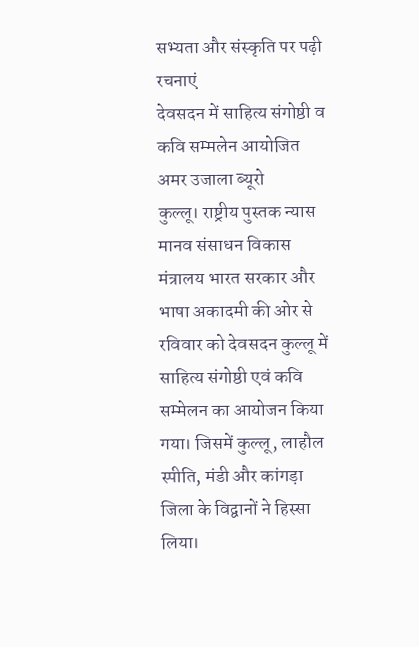सभ्यता और संस्कृति पर पढ़ी रचनाएं
देवसदन में साहित्य संगोष्ठी व कवि सम्मलेन आयोजित
अमर उजाला ब्यूरो
कुल्लू। राष्ट्रीय पुस्तक न्यास मानव संसाधन विकास मंत्रालय भारत सरकार और भाषा अकादमी की ओर से रविवार को देवसदन कुल्लू में साहित्य संगोष्ठी एवं कवि सम्मेलन का आयोजन किया गया। जिसमें कुल्लू, लाहौल स्पीति, मंडी और कांगड़ा जिला के विद्वानों ने हिस्सा लिया।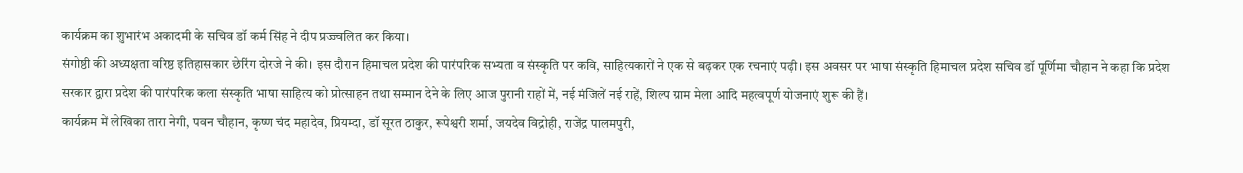कार्यक्रम का शुभारंभ अकादमी के सचिव डॉ कर्म सिंह ने दीप प्रज्ज्वलित कर किया।
संगोष्ठी की अध्यक्षता वरिष्ठ इतिहासकार छेरिंग दोरजे ने की। इस दौरान हिमाचल प्रदेश की पारंपरिक सभ्यता व संस्कृति पर कवि, साहित्यकारों ने एक से बढ़कर एक रचनाएं पढ़ी। इस अवसर पर भाषा संस्कृति हिमाचल प्रदेश सचिव डॉ पूर्णिमा चौहान ने कहा कि प्रदेश सरकार द्वारा प्रदेश की पारंपरिक कला संस्कृति भाषा साहित्य को प्रोत्साहन तथा सम्मान देने के लिए आज पुरानी राहों में, नई मंजिलें नई राहें, शिल्प ग्राम मेला आदि महत्वपूर्ण योजनाएं शुरू की हैं।
कार्यक्रम में लेखिका तारा नेगी, पवन चौहान, कृष्ण चंद महादेव, प्रियम्दा, डॉ सूरत ठाकुर, रूपेश्वरी शर्मा, जयदेव विद्रोही, राजेंद्र पालमपुरी,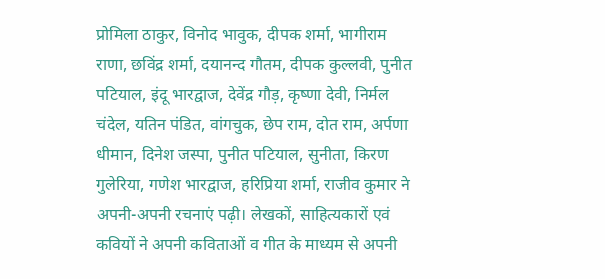प्रोमिला ठाकुर, विनोद भावुक, दीपक शर्मा, भागीराम राणा, छविंद्र शर्मा, दयानन्द गौतम, दीपक कुल्लवी, पुनीत पटियाल, इंदू भारद्वाज, देवेंद्र गौड़, कृष्णा देवी, निर्मल चंदेल, यतिन पंडित, वांगचुक, छेप राम, दोत राम, अर्पणा धीमान, दिनेश जस्पा, पुनीत पटियाल, सुनीता, किरण गुलेरिया, गणेश भारद्वाज, हरिप्रिया शर्मा, राजीव कुमार ने अपनी-अपनी रचनाएं पढ़ी। लेखकों, साहित्यकारों एवं कवियों ने अपनी कविताओं व गीत के माध्यम से अपनी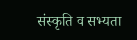संस्कृति व सभ्यता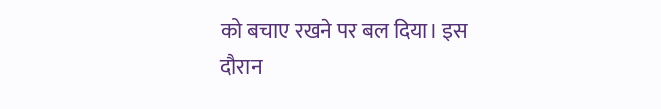को बचाए रखने पर बल दिया। इस दौरान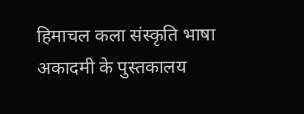हिमाचल कला संस्कृति भाषा अकादमी के पुस्तकालय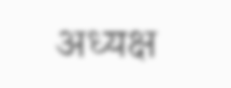अध्यक्ष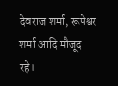देवराज शर्मा, रूपेश्वर शर्मा आदि मौजूद रहे।